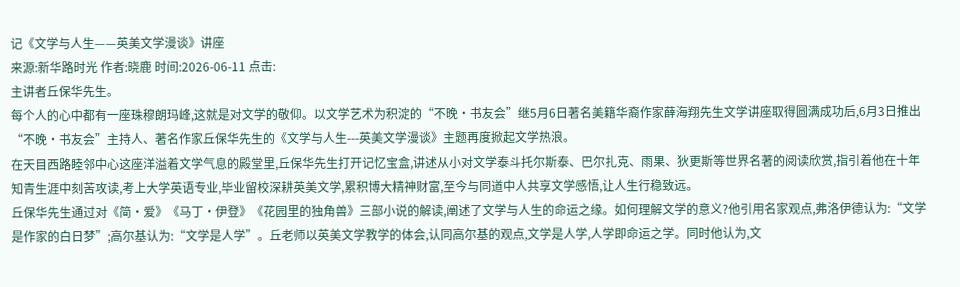记《文学与人生——英美文学漫谈》讲座
来源:新华路时光 作者:晓鹿 时间:2026-06-11 点击:
主讲者丘保华先生。
每个人的心中都有一座珠穆朗玛峰,这就是对文学的敬仰。以文学艺术为积淀的“不晚·书友会”继5月6日著名美籍华裔作家薛海翔先生文学讲座取得圆满成功后,6月3日推出“不晚·书友会”主持人、著名作家丘保华先生的《文学与人生---英美文学漫谈》主题再度掀起文学热浪。
在天目西路睦邻中心这座洋溢着文学气息的殿堂里,丘保华先生打开记忆宝盒,讲述从小对文学泰斗托尔斯泰、巴尔扎克、雨果、狄更斯等世界名著的阅读欣赏,指引着他在十年知青生涯中刻苦攻读,考上大学英语专业,毕业留校深耕英美文学,累积博大精神财富,至今与同道中人共享文学感悟,让人生行稳致远。
丘保华先生通过对《简·爱》《马丁·伊登》《花园里的独角兽》三部小说的解读,阐述了文学与人生的命运之缘。如何理解文学的意义?他引用名家观点,弗洛伊德认为:“文学是作家的白日梦”;高尔基认为:“文学是人学”。丘老师以英美文学教学的体会,认同高尔基的观点,文学是人学,人学即命运之学。同时他认为,文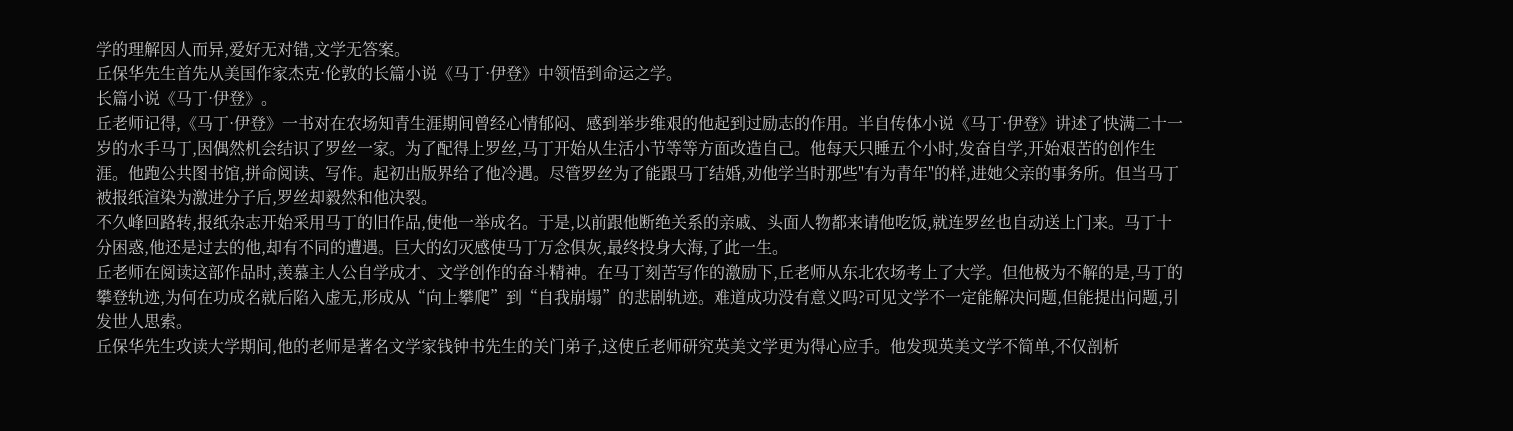学的理解因人而异,爱好无对错,文学无答案。
丘保华先生首先从美国作家杰克·伦敦的长篇小说《马丁·伊登》中领悟到命运之学。
长篇小说《马丁·伊登》。
丘老师记得,《马丁·伊登》一书对在农场知青生涯期间曾经心情郁闷、感到举步维艰的他起到过励志的作用。半自传体小说《马丁·伊登》讲述了快满二十一岁的水手马丁,因偶然机会结识了罗丝一家。为了配得上罗丝,马丁开始从生活小节等等方面改造自己。他每天只睡五个小时,发奋自学,开始艰苦的创作生涯。他跑公共图书馆,拼命阅读、写作。起初出版界给了他冷遇。尽管罗丝为了能跟马丁结婚,劝他学当时那些"有为青年"的样,进她父亲的事务所。但当马丁被报纸渲染为激进分子后,罗丝却毅然和他决裂。
不久峰回路转,报纸杂志开始采用马丁的旧作品,使他一举成名。于是,以前跟他断绝关系的亲戚、头面人物都来请他吃饭,就连罗丝也自动送上门来。马丁十分困惑,他还是过去的他,却有不同的遭遇。巨大的幻灭感使马丁万念俱灰,最终投身大海,了此一生。
丘老师在阅读这部作品时,羡慕主人公自学成才、文学创作的奋斗精神。在马丁刻苦写作的激励下,丘老师从东北农场考上了大学。但他极为不解的是,马丁的攀登轨迹,为何在功成名就后陷入虚无,形成从“向上攀爬”到“自我崩塌”的悲剧轨迹。难道成功没有意义吗?可见文学不一定能解决问题,但能提出问题,引发世人思索。
丘保华先生攻读大学期间,他的老师是著名文学家钱钟书先生的关门弟子,这使丘老师研究英美文学更为得心应手。他发现英美文学不简单,不仅剖析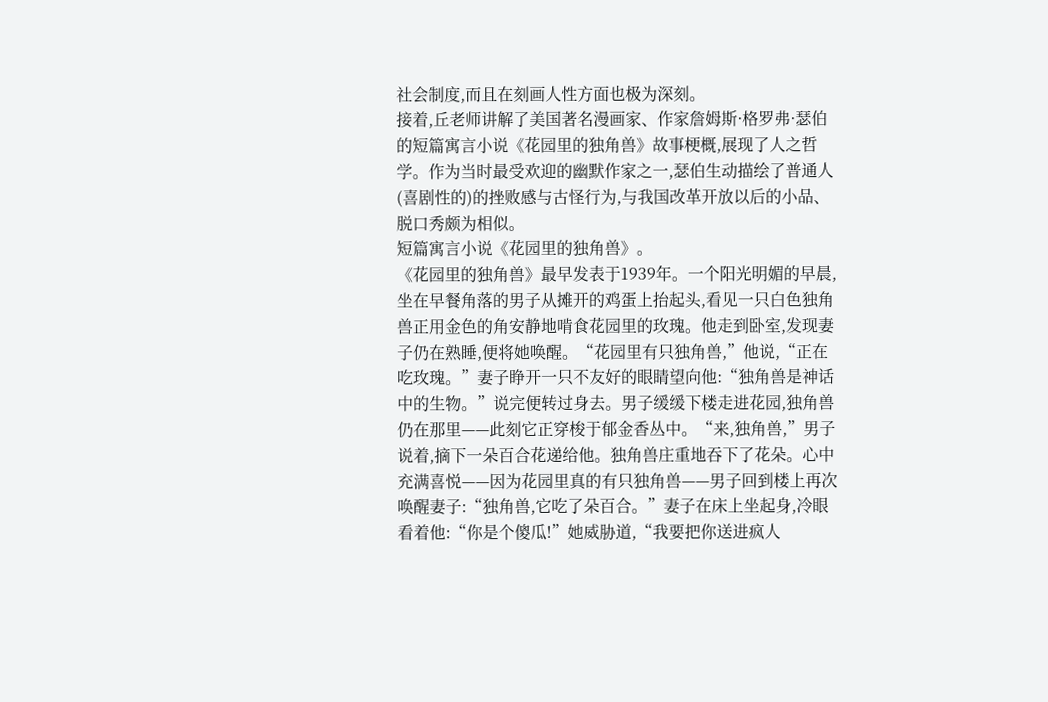社会制度,而且在刻画人性方面也极为深刻。
接着,丘老师讲解了美国著名漫画家、作家詹姆斯·格罗弗·瑟伯的短篇寓言小说《花园里的独角兽》故事梗概,展现了人之哲学。作为当时最受欢迎的幽默作家之一,瑟伯生动描绘了普通人(喜剧性的)的挫败感与古怪行为,与我国改革开放以后的小品、脱口秀颇为相似。
短篇寓言小说《花园里的独角兽》。
《花园里的独角兽》最早发表于1939年。一个阳光明媚的早晨,坐在早餐角落的男子从摊开的鸡蛋上抬起头,看见一只白色独角兽正用金色的角安静地啃食花园里的玫瑰。他走到卧室,发现妻子仍在熟睡,便将她唤醒。“花园里有只独角兽,”他说,“正在吃玫瑰。”妻子睁开一只不友好的眼睛望向他:“独角兽是神话中的生物。”说完便转过身去。男子缓缓下楼走进花园,独角兽仍在那里——此刻它正穿梭于郁金香丛中。“来,独角兽,”男子说着,摘下一朵百合花递给他。独角兽庄重地吞下了花朵。心中充满喜悦——因为花园里真的有只独角兽——男子回到楼上再次唤醒妻子:“独角兽,它吃了朵百合。”妻子在床上坐起身,冷眼看着他:“你是个傻瓜!”她威胁道,“我要把你送进疯人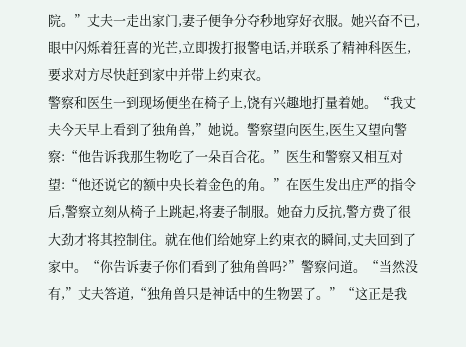院。”丈夫一走出家门,妻子便争分夺秒地穿好衣服。她兴奋不已,眼中闪烁着狂喜的光芒,立即拨打报警电话,并联系了精神科医生,要求对方尽快赶到家中并带上约束衣。
警察和医生一到现场便坐在椅子上,饶有兴趣地打量着她。“我丈夫今天早上看到了独角兽,”她说。警察望向医生,医生又望向警察:“他告诉我那生物吃了一朵百合花。”医生和警察又相互对望:“他还说它的额中央长着金色的角。”在医生发出庄严的指令后,警察立刻从椅子上跳起,将妻子制服。她奋力反抗,警方费了很大劲才将其控制住。就在他们给她穿上约束衣的瞬间,丈夫回到了家中。“你告诉妻子你们看到了独角兽吗?”警察问道。“当然没有,”丈夫答道,“独角兽只是神话中的生物罢了。”“这正是我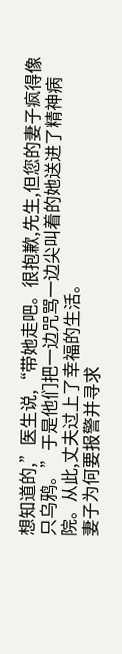想知道的,”医生说,“带她走吧。很抱歉,先生,但您的妻子疯得像只乌鸦。”于是他们把一边咒骂一边尖叫着的她送进了精神病院。从此,丈夫过上了幸福的生活。
妻子为何要报警并寻求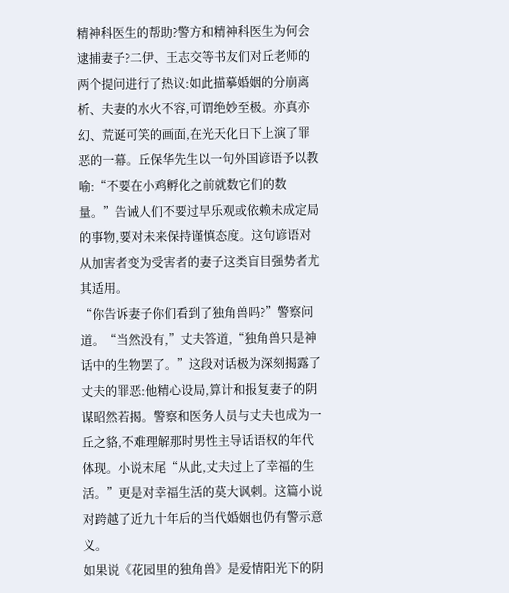精神科医生的帮助?警方和精神科医生为何会逮捕妻子?二伊、王志交等书友们对丘老师的两个提问进行了热议:如此描摹婚姻的分崩离析、夫妻的水火不容,可谓绝妙至极。亦真亦幻、荒诞可笑的画面,在光天化日下上演了罪恶的一幕。丘保华先生以一句外国谚语予以教喻:“不要在小鸡孵化之前就数它们的数量。”告诫人们不要过早乐观或依赖未成定局的事物,要对未来保持谨慎态度。这句谚语对从加害者变为受害者的妻子这类盲目强势者尤其适用。
“你告诉妻子你们看到了独角兽吗?”警察问道。“当然没有,”丈夫答道,“独角兽只是神话中的生物罢了。”这段对话极为深刻揭露了丈夫的罪恶:他精心设局,算计和报复妻子的阴谋昭然若揭。警察和医务人员与丈夫也成为一丘之貉,不难理解那时男性主导话语权的年代体现。小说末尾“从此,丈夫过上了幸福的生活。”更是对幸福生活的莫大讽刺。这篇小说对跨越了近九十年后的当代婚姻也仍有警示意义。
如果说《花园里的独角兽》是爱情阳光下的阴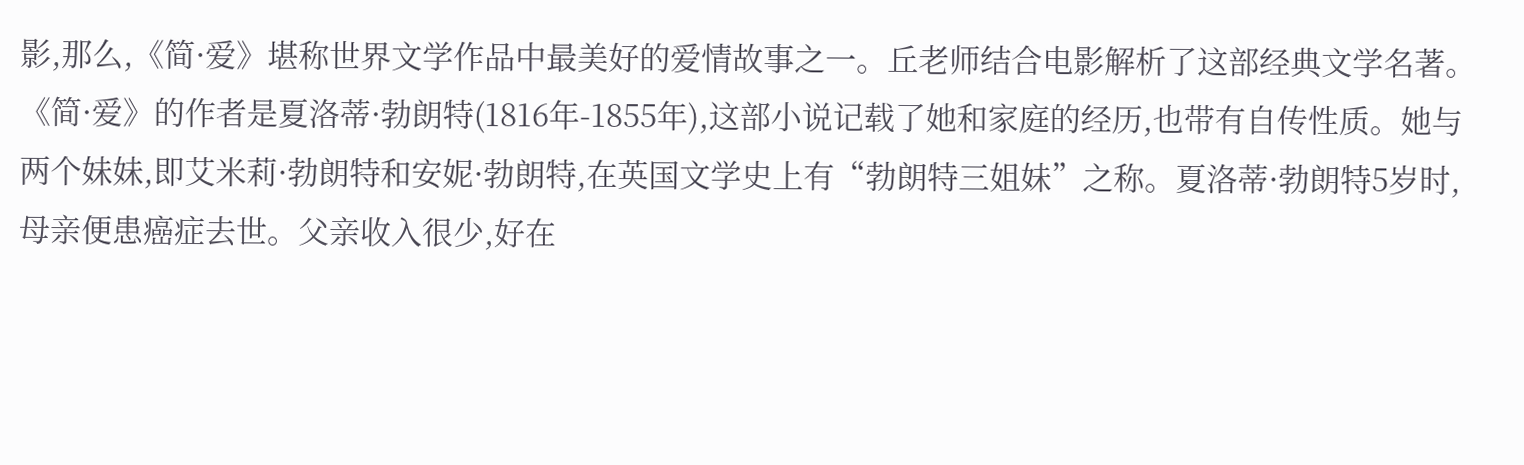影,那么,《简·爱》堪称世界文学作品中最美好的爱情故事之一。丘老师结合电影解析了这部经典文学名著。
《简·爱》的作者是夏洛蒂·勃朗特(1816年-1855年),这部小说记载了她和家庭的经历,也带有自传性质。她与两个妹妹,即艾米莉·勃朗特和安妮·勃朗特,在英国文学史上有“勃朗特三姐妹”之称。夏洛蒂·勃朗特5岁时,母亲便患癌症去世。父亲收入很少,好在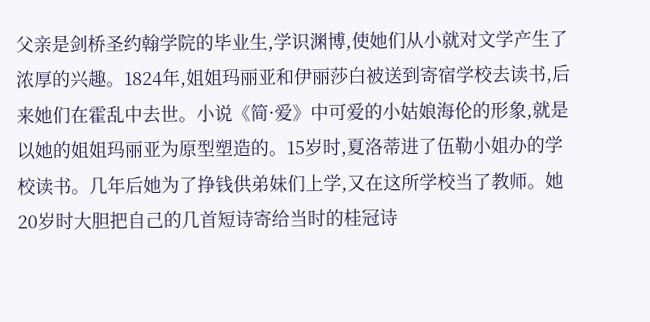父亲是剑桥圣约翰学院的毕业生,学识渊博,使她们从小就对文学产生了浓厚的兴趣。1824年,姐姐玛丽亚和伊丽莎白被送到寄宿学校去读书,后来她们在霍乱中去世。小说《简·爱》中可爱的小姑娘海伦的形象,就是以她的姐姐玛丽亚为原型塑造的。15岁时,夏洛蒂进了伍勒小姐办的学校读书。几年后她为了挣钱供弟妹们上学,又在这所学校当了教师。她20岁时大胆把自己的几首短诗寄给当时的桂冠诗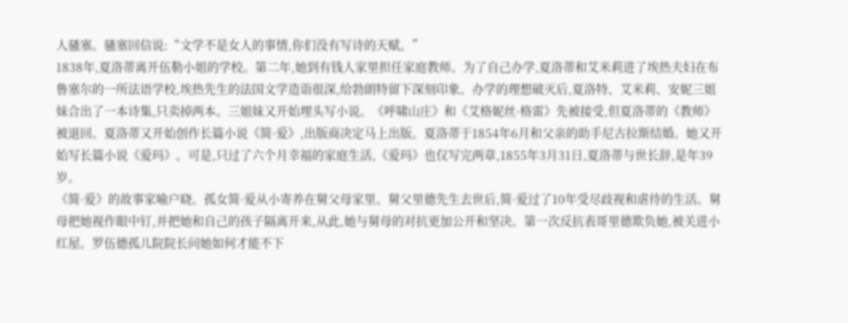人骚塞。骚塞回信说:“文学不是女人的事情,你们没有写诗的天赋。”
1838年,夏洛蒂离开伍勒小姐的学校。第二年,她到有钱人家里担任家庭教师。为了自己办学,夏洛蒂和艾米莉进了埃热夫妇在布鲁塞尔的一所法语学校,埃热先生的法国文学造诣很深,给勃朗特留下深刻印象。办学的理想破灭后,夏洛特、艾米莉、安妮三姐妹合出了一本诗集,只卖掉两本。三姐妹又开始埋头写小说。《呼啸山庄》和《艾格妮丝·格雷》先被接受,但夏洛蒂的《教师》被退回。夏洛蒂又开始创作长篇小说《简·爱》,出版商决定马上出版。夏洛蒂于1854年6月和父亲的助手尼古拉斯结婚。她又开始写长篇小说《爱玛》。可是,只过了六个月幸福的家庭生活,《爱玛》也仅写完两章,1855年3月31日,夏洛蒂与世长辞,是年39岁。
《简·爱》的故事家喻户晓。孤女简·爱从小寄养在舅父母家里。舅父里德先生去世后,简·爱过了10年受尽歧视和虐待的生活。舅母把她视作眼中钉,并把她和自己的孩子隔离开来,从此,她与舅母的对抗更加公开和坚决。第一次反抗表哥里德欺负她,被关进小红屋。罗伍德孤儿院院长问她如何才能不下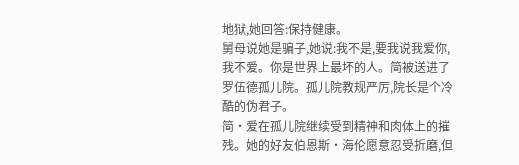地狱,她回答:保持健康。
舅母说她是骗子,她说:我不是,要我说我爱你,我不爱。你是世界上最坏的人。简被送进了罗伍德孤儿院。孤儿院教规严厉,院长是个冷酷的伪君子。
简·爱在孤儿院继续受到精神和肉体上的摧残。她的好友伯恩斯·海伦愿意忍受折磨,但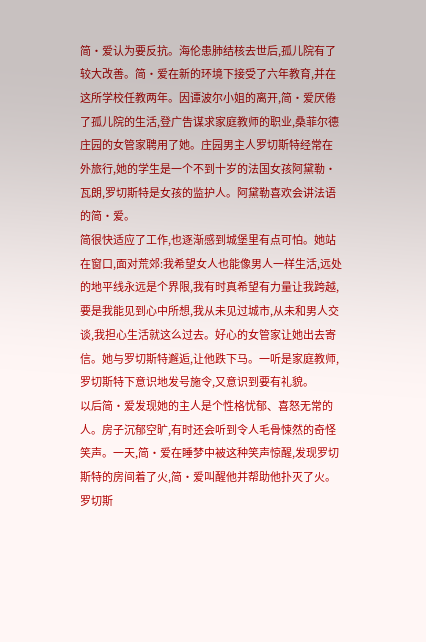简·爱认为要反抗。海伦患肺结核去世后,孤儿院有了较大改善。简·爱在新的环境下接受了六年教育,并在这所学校任教两年。因谭波尔小姐的离开,简·爱厌倦了孤儿院的生活,登广告谋求家庭教师的职业,桑菲尔德庄园的女管家聘用了她。庄园男主人罗切斯特经常在外旅行,她的学生是一个不到十岁的法国女孩阿黛勒·瓦朗,罗切斯特是女孩的监护人。阿黛勒喜欢会讲法语的简·爱。
简很快适应了工作,也逐渐感到城堡里有点可怕。她站在窗口,面对荒郊:我希望女人也能像男人一样生活,远处的地平线永远是个界限,我有时真希望有力量让我跨越,要是我能见到心中所想,我从未见过城市,从未和男人交谈,我担心生活就这么过去。好心的女管家让她出去寄信。她与罗切斯特邂逅,让他跌下马。一听是家庭教师,罗切斯特下意识地发号施令,又意识到要有礼貌。
以后简·爱发现她的主人是个性格忧郁、喜怒无常的人。房子沉郁空旷,有时还会听到令人毛骨悚然的奇怪笑声。一天,简·爱在睡梦中被这种笑声惊醒,发现罗切斯特的房间着了火,简·爱叫醒他并帮助他扑灭了火。罗切斯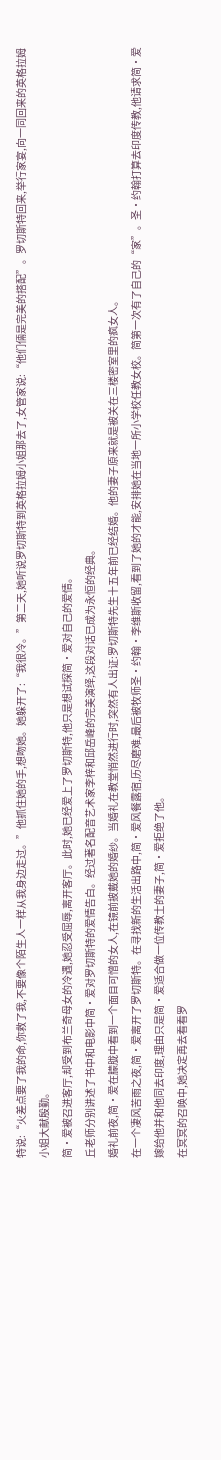特说:“火差点要了我的命,你救了我,不要像个陌生人一样从我身边走过。”他抓住她的手,想吻她。她躲开了:“我很冷。”第二天,她听说罗切斯特到英格拉姆小姐那去了,女管家说:“他们倆是完美的搭配”。罗切斯特回来,举行家宴,向一同回来的英格拉姆小姐大献殷勤。
简·爱被召进客厅,却受到布兰奇母女的冷遇,她忍受屈辱,离开客厅。此时,她已经爱上了罗切斯特,他只是想试探简·爱对自己的爱情。
丘老师分别讲述了书中和电影中简·爱对罗切斯特的爱情告白。经过著名配音艺术家李梓和邱岳峰的完美演绎,这段对话已成为永恒的经典。
婚礼前夜,简·爱在朦胧中看到一个面目可憎的女人,在镜前披戴她的婚纱。当婚礼在教堂悄然进行时,突然有人出证:罗切斯特先生十五年前已经结婚。他的妻子原来就是被关在三楼密室里的疯女人。
在一个凄风苦雨之夜,简·爱离开了罗切斯特。在寻找新的生活出路中,简·爱风餐露宿,历尽磨难,最后被牧师圣·约翰·李维斯收留,看到了她的才能,安排她在当地一所小学校任教女校。简第一次有了自己的“家”。圣·约翰打算去印度传教,他请求简·爱嫁给他并和他同去印度,理由只是简·爱适合做一位传教士的妻子,简·爱拒绝了他。
在冥冥的召唤中,她决定再去看看罗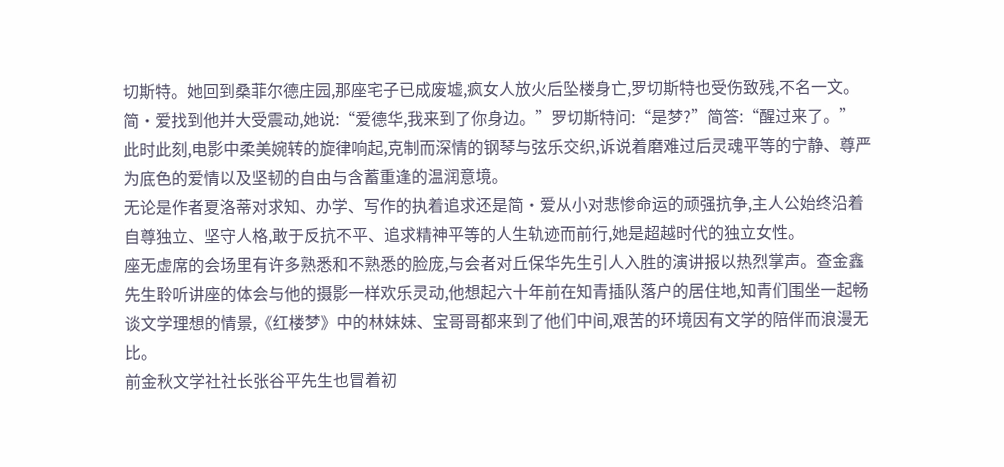切斯特。她回到桑菲尔德庄园,那座宅子已成废墟,疯女人放火后坠楼身亡,罗切斯特也受伤致残,不名一文。简·爱找到他并大受震动,她说:“爱德华,我来到了你身边。”罗切斯特问:“是梦?”简答:“醒过来了。”
此时此刻,电影中柔美婉转的旋律响起,克制而深情的钢琴与弦乐交织,诉说着磨难过后灵魂平等的宁静、尊严为底色的爱情以及坚韧的自由与含蓄重逢的温润意境。
无论是作者夏洛蒂对求知、办学、写作的执着追求还是简·爱从小对悲惨命运的顽强抗争,主人公始终沿着自尊独立、坚守人格,敢于反抗不平、追求精神平等的人生轨迹而前行,她是超越时代的独立女性。
座无虚席的会场里有许多熟悉和不熟悉的脸庞,与会者对丘保华先生引人入胜的演讲报以热烈掌声。查金鑫先生聆听讲座的体会与他的摄影一样欢乐灵动,他想起六十年前在知青插队落户的居住地,知青们围坐一起畅谈文学理想的情景,《红楼梦》中的林妹妹、宝哥哥都来到了他们中间,艰苦的环境因有文学的陪伴而浪漫无比。
前金秋文学社社长张谷平先生也冒着初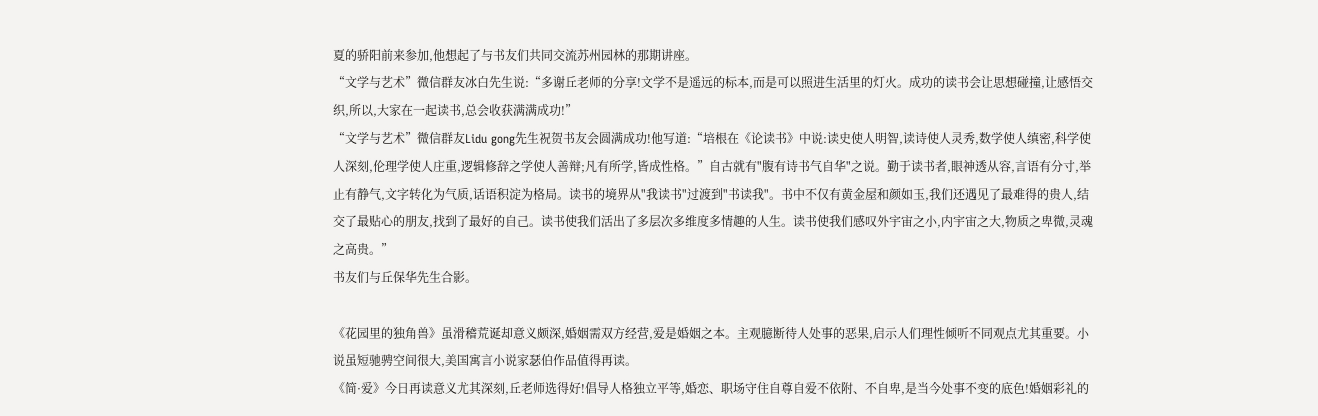夏的骄阳前来参加,他想起了与书友们共同交流苏州园林的那期讲座。
“文学与艺术”微信群友冰白先生说:“多谢丘老师的分享!文学不是遥远的标本,而是可以照进生活里的灯火。成功的读书会让思想碰撞,让感悟交织,所以,大家在一起读书,总会收获满满成功!”
“文学与艺术”微信群友Lidu gong先生祝贺书友会圆满成功!他写道:“培根在《论读书》中说:读史使人明智,读诗使人灵秀,数学使人缜密,科学使人深刻,伦理学使人庄重,逻辑修辞之学使人善辩;凡有所学,皆成性格。”自古就有"腹有诗书气自华"之说。勤于读书者,眼神透从容,言语有分寸,举止有静气,文字转化为气质,话语积淀为格局。读书的境界从"我读书"过渡到"书读我"。书中不仅有黄金屋和颜如玉,我们还遇见了最难得的贵人,结交了最贴心的朋友,找到了最好的自己。读书使我们活出了多层次多维度多情趣的人生。读书使我们感叹外宇宙之小,内宇宙之大,物质之卑微,灵魂之高贵。”
书友们与丘保华先生合影。

《花园里的独角兽》虽滑稽荒诞却意义颇深,婚姻需双方经营,爱是婚姻之本。主观臆断待人处事的恶果,启示人们理性倾听不同观点尤其重要。小说虽短驰骋空间很大,美国寓言小说家瑟伯作品值得再读。
《简·爱》今日再读意义尤其深刻,丘老师选得好!倡导人格独立平等,婚恋、职场守住自尊自爱不依附、不自卑,是当今处事不变的底色!婚姻彩礼的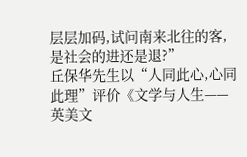层层加码,试问南来北往的客,是社会的进还是退?”
丘保华先生以“人同此心,心同此理”评价《文学与人生——英美文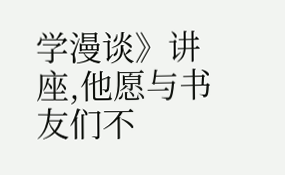学漫谈》讲座,他愿与书友们不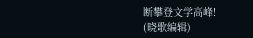断攀登文学高峰!
(晓歌编辑)